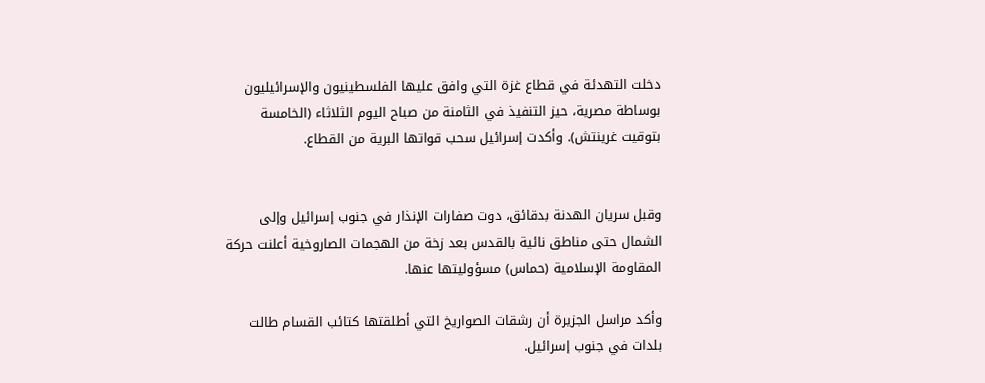دخلت التهدئة في قطاع غزة التي وافق عليها الفلسطينيون والإسرائيليون بوساطة مصرية، حيز التنفيذ في الثامنة من صباح اليوم الثلاثاء (الخامسة بتوقيت غرينتش). وأكدت إسرائيل سحب قواتها البرية من القطاع.


وقبل سريان الهدنة بدقائق، دوت صفارات الإنذار في جنوب إسرائيل وإلى الشمال حتى مناطق نائية بالقدس بعد زخة من الهجمات الصاروخية أعلنت حركة المقاومة الإسلامية (حماس) مسؤوليتها عنها.

وأكد مراسل الجزيرة أن رشقات الصواريخ التي أطلقتها كتائب القسام طالت بلدات في جنوب إسرائيل.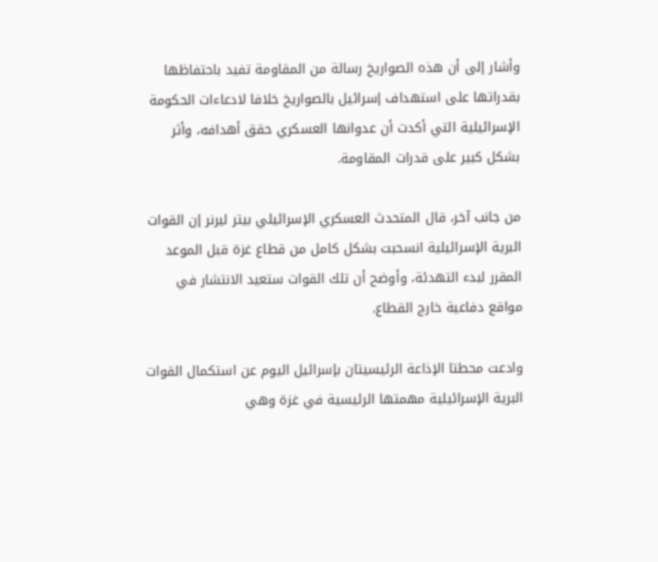وأشار إلى أن هذه الصواريخ رسالة من المقاومة تفيد باحتفاظها بقدراتها على استهداف إسرائيل بالصواريخ خلافا لادعاءات الحكومة الإسرائيلية التي أكدت أن عدوانها العسكري حقق أهدافه، وأثر بشكل كبير على قدرات المقاومة.

من جانب آخر، قال المتحدث العسكري الإسرائيلي بيتر ليرنر إن القوات البرية الإسرائيلية انسحبت بشكل كامل من قطاع غزة قبل الموعد المقرر لبدء التهدئة، وأوضح أن تلك القوات ستعيد الانتشار في مواقع دفاعية خارج القطاع.

وادعت محطتا الإذاعة الرئيسيتان بإسرائيل اليوم عن استكمال القوات البرية الإسرائيلية مهمتها الرئيسية في غزة وهي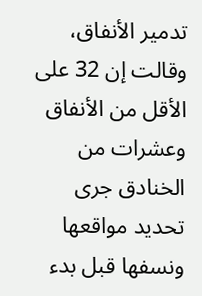تدمير الأنفاق، وقالت إن 32 على الأقل من الأنفاق وعشرات من الخنادق جرى تحديد مواقعها ونسفها قبل بدء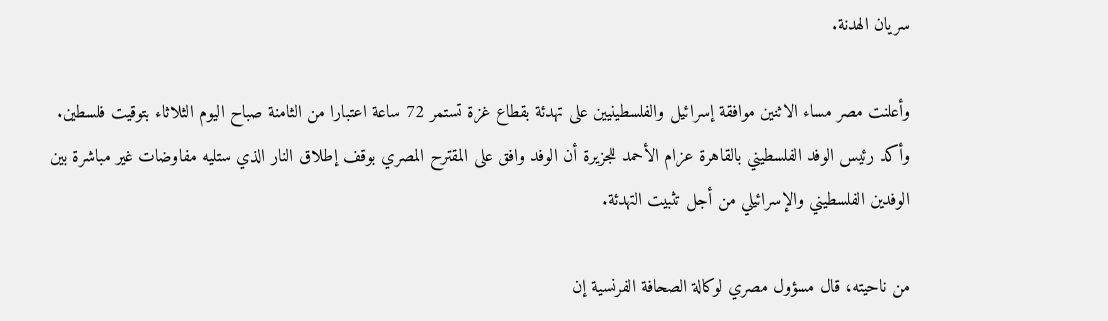سريان الهدنة.

وأعلنت مصر مساء الاثنين موافقة إسرائيل والفلسطينيين على تهدئة بقطاع غزة تستمر 72 ساعة اعتبارا من الثامنة صباح اليوم الثلاثاء بتوقيت فلسطين. وأكد رئيس الوفد الفلسطيني بالقاهرة عزام الأحمد للجزيرة أن الوفد وافق على المقترح المصري بوقف إطلاق النار الذي ستليه مفاوضات غير مباشرة بين الوفدين الفلسطيني والإسرائيلي من أجل تثبيت التهدئة.

من ناحيته، قال مسؤول مصري لوكالة الصحافة الفرنسية إن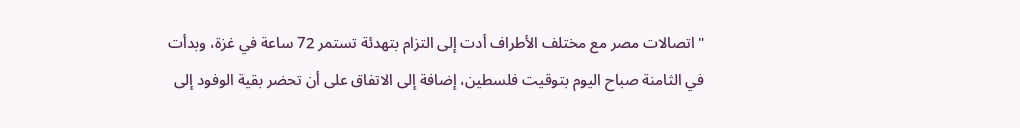"اتصالات مصر مع مختلف الأطراف أدت إلى التزام بتهدئة تستمر 72 ساعة في غزة، وبدأت في الثامنة صباح اليوم بتوقيت فلسطين، إضافة إلى الاتفاق على أن تحضر بقية الوفود إلى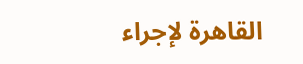القاهرة لإجراء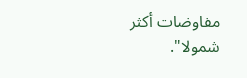مفاوضات أكثر شمولا".